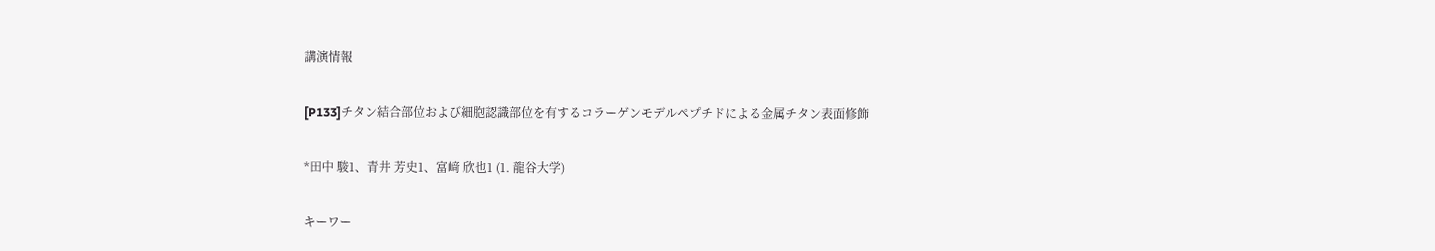講演情報

[P133]チタン結合部位および細胞認識部位を有するコラーゲンモデルペプチドによる金属チタン表面修飾

*田中 駿1、青井 芳史1、富﨑 欣也1 (1. 龍谷大学)

キーワー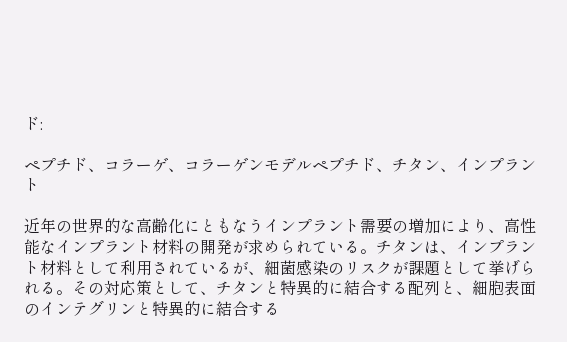ド:

ペプチド、コラーゲ、コラーゲンモデルペプチド、チタン、インプラント

近年の世界的な高齢化にともなうインプラント需要の増加により、高性能なインプラント材料の開発が求められている。チタンは、インプラント材料として利用されているが、細菌感染のリスクが課題として挙げられる。その対応策として、チタンと特異的に結合する配列と、細胞表面のインテグリンと特異的に結合する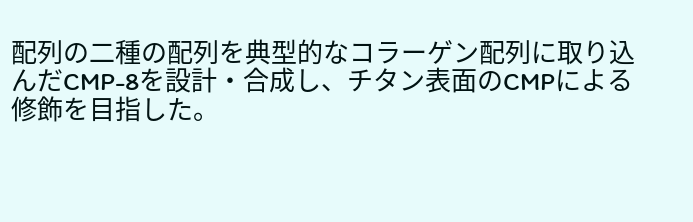配列の二種の配列を典型的なコラーゲン配列に取り込んだCMP-8を設計・合成し、チタン表面のCMPによる修飾を目指した。